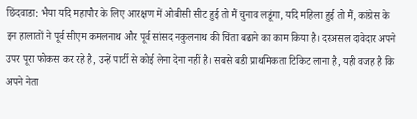छिंदवाडा: भैया यदि महापौर के लिए आरक्षण में ओबीसी सीट हुई तो मैं चुनाव लडूंगा, यदि महिला हुई तो मैं, कांग्रेस के इन हालातों ने पूर्व सीएम कमलनाथ और पूर्व सांसद नकुलनाथ की चिंता बढाने का काम किया है। दरअसल दावेदार अपने उपर पूरा फोकस कर रहे है, उन्हें पार्टी से कोई लेना देना नहीं है। सबसे बडी प्राथमिकता टिकिट लाना है, यही वजह है कि अपने नेता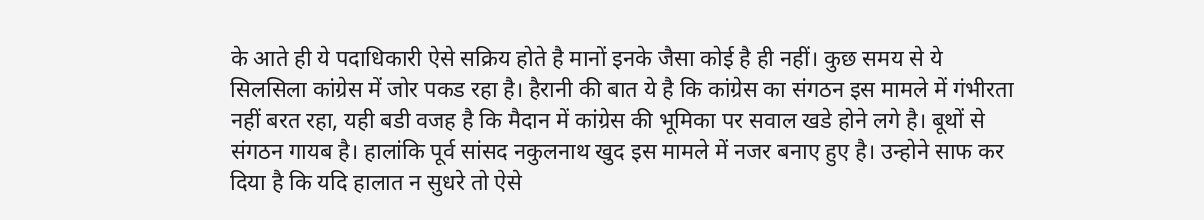के आते ही ये पदाधिकारी ऐसे सक्रिय होते है मानों इनके जैसा कोई है ही नहीं। कुछ समय से ये सिलसिला कांग्रेस में जोर पकड रहा है। हैरानी की बात ये है कि कांग्रेस का संगठन इस मामले में गंभीरता नहीं बरत रहा, यही बडी वजह है कि मैदान में कांग्रेस की भूमिका पर सवाल खडे होने लगे है। बूथों से संगठन गायब है। हालांकि पूर्व सांसद नकुलनाथ खुद इस मामले में नजर बनाए हुए है। उन्होने साफ कर दिया है कि यदि हालात न सुधरे तो ऐसे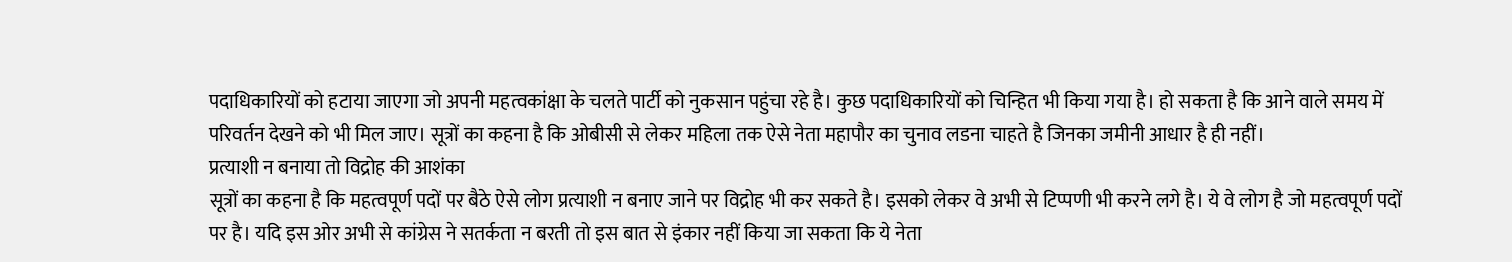पदाधिकारियों को हटाया जाएगा जो अपनी महत्वकांक्षा के चलते पार्टी को नुकसान पहुंचा रहे है। कुछ पदाधिकारियों को चिन्हित भी किया गया है। हो सकता है कि आने वाले समय में परिवर्तन देखने को भी मिल जाए। सूत्रों का कहना है कि ओबीसी से लेकर महिला तक ऐसे नेता महापौर का चुनाव लडना चाहते है जिनका जमीनी आधार है ही नहीं।
प्रत्याशी न बनाया तो विद्रोह की आशंका
सूत्रों का कहना है कि महत्वपूर्ण पदों पर बैठे ऐसे लोग प्रत्याशी न बनाए जाने पर विद्रोह भी कर सकते है। इसको लेकर वे अभी से टिप्पणी भी करने लगे है। ये वे लोग है जो महत्वपूर्ण पदों पर है। यदि इस ओर अभी से कांग्रेस ने सतर्कता न बरती तो इस बात से इंकार नहीं किया जा सकता कि ये नेता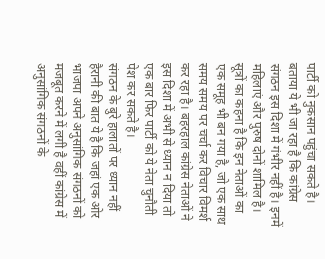पार्टी को नुकसान पहुंचा सकते है। बताया ये भी जा रहा है कि कांग्रेस संगठन इस दिशा में गंभीर नहीं है। इनमें महिलाएं और पुरुष दोनों शामिल है। सूत्रों का कहना है कि इन नेताओं का एक समूह भी बन गया है, जो एक साथ समय समय पर चर्चा कर विचार विमर्श कर रहा है। बहरहाल कांग्रेस नेताओं ने इस दिशा में अभी से ध्यान न दिया तो एक बार फिर पार्टी को ये नेता चुनौती पेश कर सकते है।
संगठन के बुरे हालातों पर ध्यान नहीं
हैरानी की बात ये है कि जहां एक ओर भाजपा अपने अनुसांगिक संगठनों को मजबूत करने में लगी है वहीं कांग्रेस में अनुसांगिक संगठनों के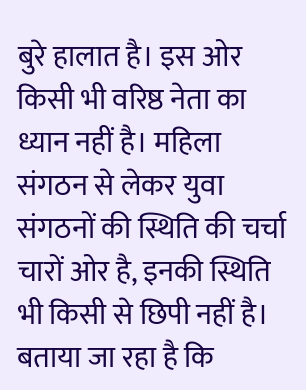बुरे हालात है। इस ओर किसी भी वरिष्ठ नेता का ध्यान नहीं है। महिला संगठन से लेकर युवा संगठनों की स्थिति की चर्चा चारों ओर है, इनकी स्थिति भी किसी से छिपी नहीं है। बताया जा रहा है कि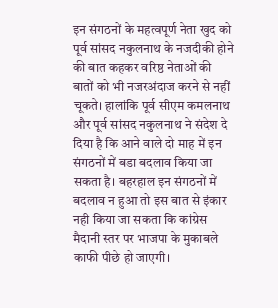इन संगठनों के महत्वपूर्ण नेता खुद को पूर्व सांसद नकुलनाथ के नजदीकी होने की बात कहकर वरिष्ठ नेताओं की बातों को भी नजरअंदाज करने से नहीं चूकते। हालांकि पूर्व सीएम कमलनाथ और पूर्व सांसद नकुलनाथ ने संदेश दे दिया है कि आने वाले दो माह में इन संगठनों में बडा बदलाव किया जा सकता है। बहरहाल इन संगठनों में बदलाव न हुआ तो इस बात से इंकार नही किया जा सकता कि कांग्रेस मैदानी स्तर पर भाजपा के मुकाबले काफी पीछे हो जाएगी।